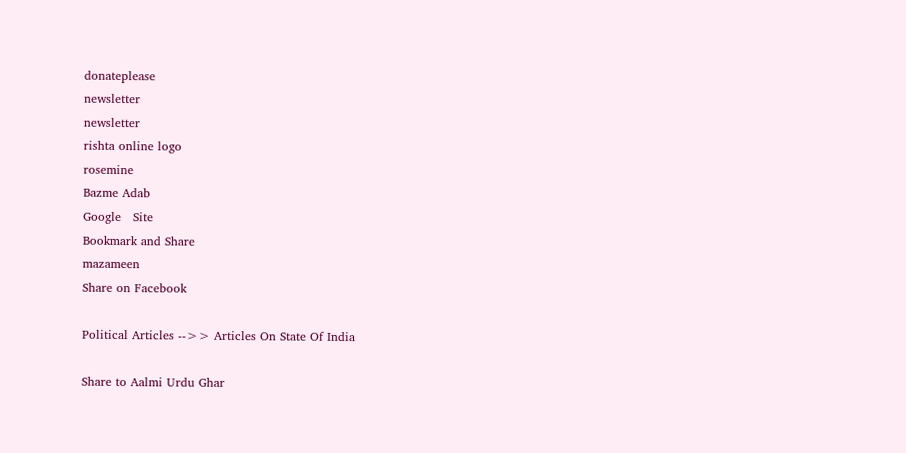donateplease
newsletter
newsletter
rishta online logo
rosemine
Bazme Adab
Google   Site
Bookmark and Share
mazameen
Share on Facebook

Political Articles -->> Articles On State Of India

Share to Aalmi Urdu Ghar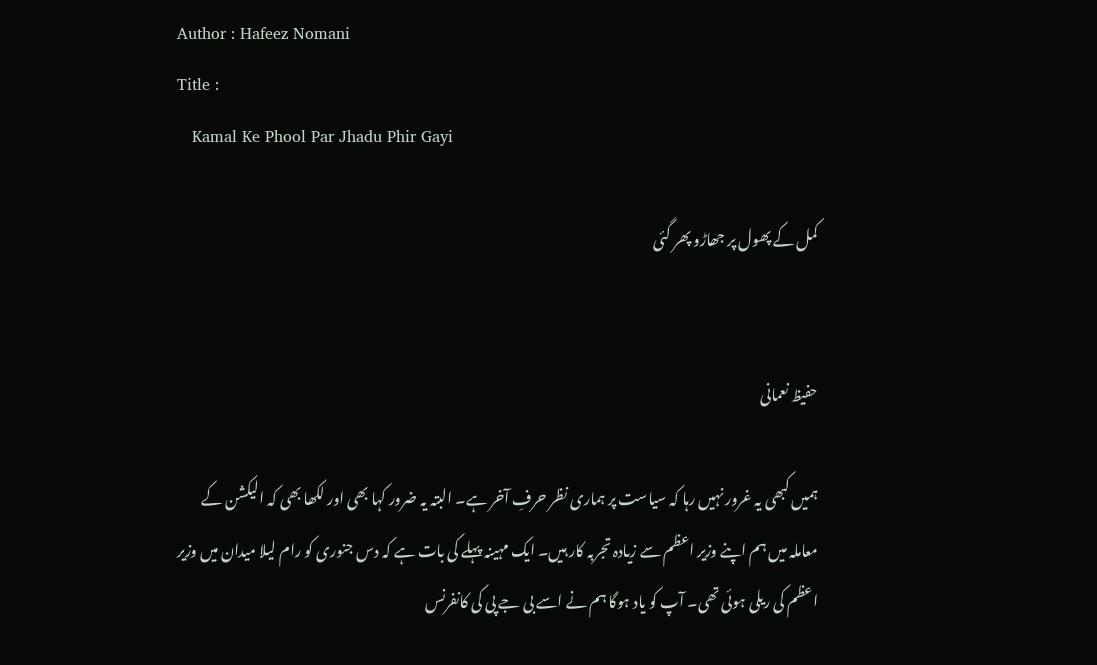Author : Hafeez Nomani
Title :
   Kamal Ke Phool Par Jhadu Phir Gayi

کمل کے پھول پر جھاڑو پھر گئی


حفیظ نعمانی

ہمیں کبھی یہ غرور نہیں رہا کہ سیاست پر ہماری نظر حرفِ آخر ہے۔ البتہ یہ ضرور کہا بھی اور لکھا بھی کہ الیکشن کے معاملہ میں ہم اپنے وزیر اعظم سے زیادہ تجربہ کار ہیں۔ ایک مہینہ پہلے کی بات ہے کہ دس جنوری کو رام لیلا میدان میں وزیر اعظم کی ریلی ہوئی تھی۔ آپ کو یاد ہوگا ہم نے اسے بی جے پی کی کانفرنس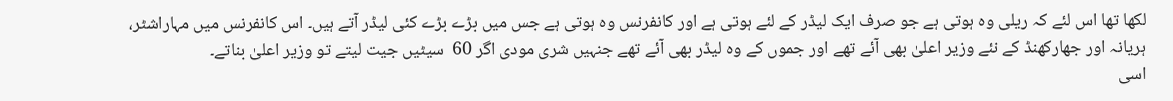لکھا تھا اس لئے کہ ریلی وہ ہوتی ہے جو صرف ایک لیڈر کے لئے ہوتی ہے اور کانفرنس وہ ہوتی ہے جس میں بڑے بڑے کئی لیڈر آتے ہیں۔ اس کانفرنس میں مہاراشٹر، ہریانہ اور جھارکھنڈ کے نئے وزیر اعلیٰ بھی آئے تھے اور جموں کے وہ لیڈر بھی آئے تھے جنہیں شری مودی اگر 60  سیٹیں جیت لیتے تو وزیر اعلیٰ بناتے۔
اسی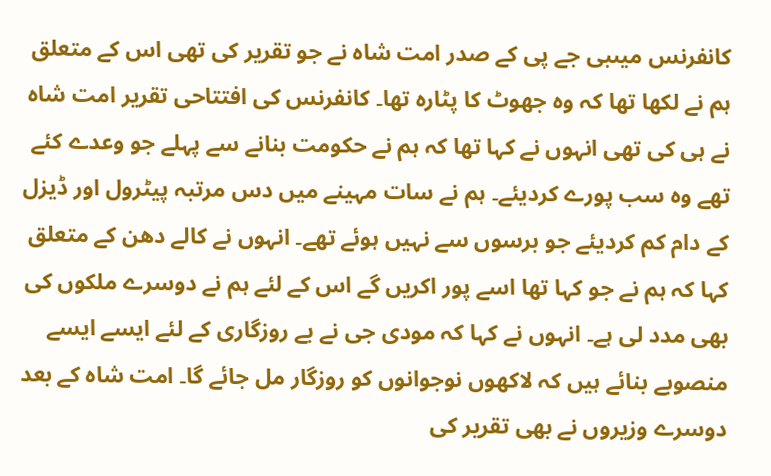کانفرنس میںبی جے پی کے صدر امت شاہ نے جو تقریر کی تھی اس کے متعلق ہم نے لکھا تھا کہ وہ جھوٹ کا پٹارہ تھا۔ کانفرنس کی افتتاحی تقریر امت شاہ نے ہی کی تھی انہوں نے کہا تھا کہ ہم نے حکومت بنانے سے پہلے جو وعدے کئے تھے وہ سب پورے کردیئے۔ ہم نے سات مہینے میں دس مرتبہ پیٹرول اور ڈیزل کے دام کم کردیئے جو برسوں سے نہیں ہوئے تھے۔ انہوں نے کالے دھن کے متعلق کہا کہ ہم نے جو کہا تھا اسے پور اکریں گے اس کے لئے ہم نے دوسرے ملکوں کی بھی مدد لی ہے۔ انہوں نے کہا کہ مودی جی نے بے روزگاری کے لئے ایسے ایسے منصوبے بنائے ہیں کہ لاکھوں نوجوانوں کو روزگار مل جائے گا۔ امت شاہ کے بعد دوسرے وزیروں نے بھی تقریر کی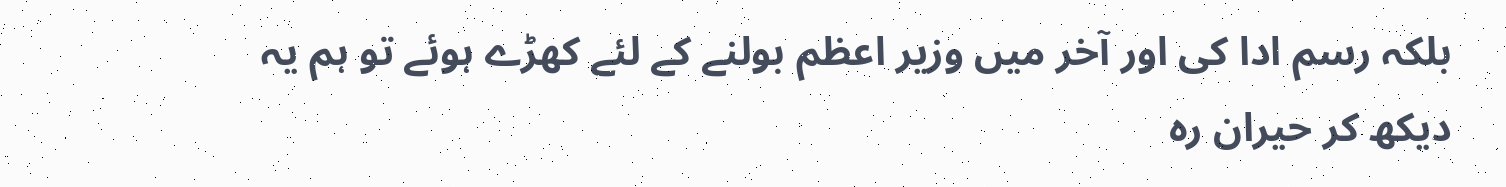بلکہ رسم ادا کی اور آخر میں وزیر اعظم بولنے کے لئے کھڑے ہوئے تو ہم یہ دیکھ کر حیران رہ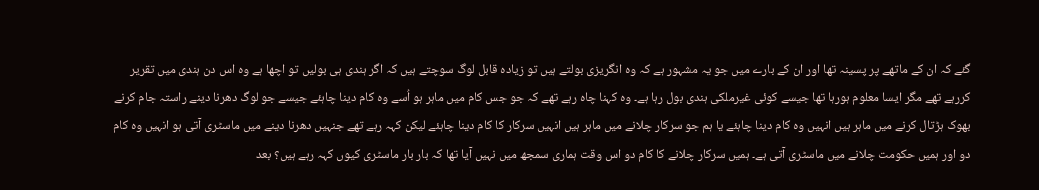گئے کہ ان کے ماتھے پر پسینہ تھا اور ان کے بارے میں جو یہ مشہور ہے کہ وہ انگریزی بولتے ہیں تو زیادہ قابل لوگ سوچتے ہیں کہ اگر ہندی ہی بولیں تو اچھا ہے وہ اس دن ہندی میں تقریر کررہے تھے مگر ایسا معلوم ہورہا تھا جیسے کوئی غیرملکی ہندی بول رہا ہے۔ وہ کہنا چاہ رہے تھے کہ جو جس کام میں ماہر ہو اُسے وہ کام دینا چاہئے جیسے جو لوگ دھرنا دینے راستہ جام کرنے بھوک ہڑتال کرنے میں ماہر ہیں انہیں وہ کام دینا چاہئے یا ہم جو سرکار چلانے میں ماہر ہیں انہیں سرکار کا کام دینا چاہئے لیکن کہہ رہے تھے جنہیں دھرنا دینے میں ماسٹری آتی ہو انہیں وہ کام دو اور ہمیں حکومت چلانے میں ماسٹری آتی ہے۔ ہمیں سرکار چلانے کا کام دو اس وقت ہماری سمجھ میں نہیں آیا تھا کہ بار بار ماسٹری کیوں کہہ رہے ہیں؟ بعد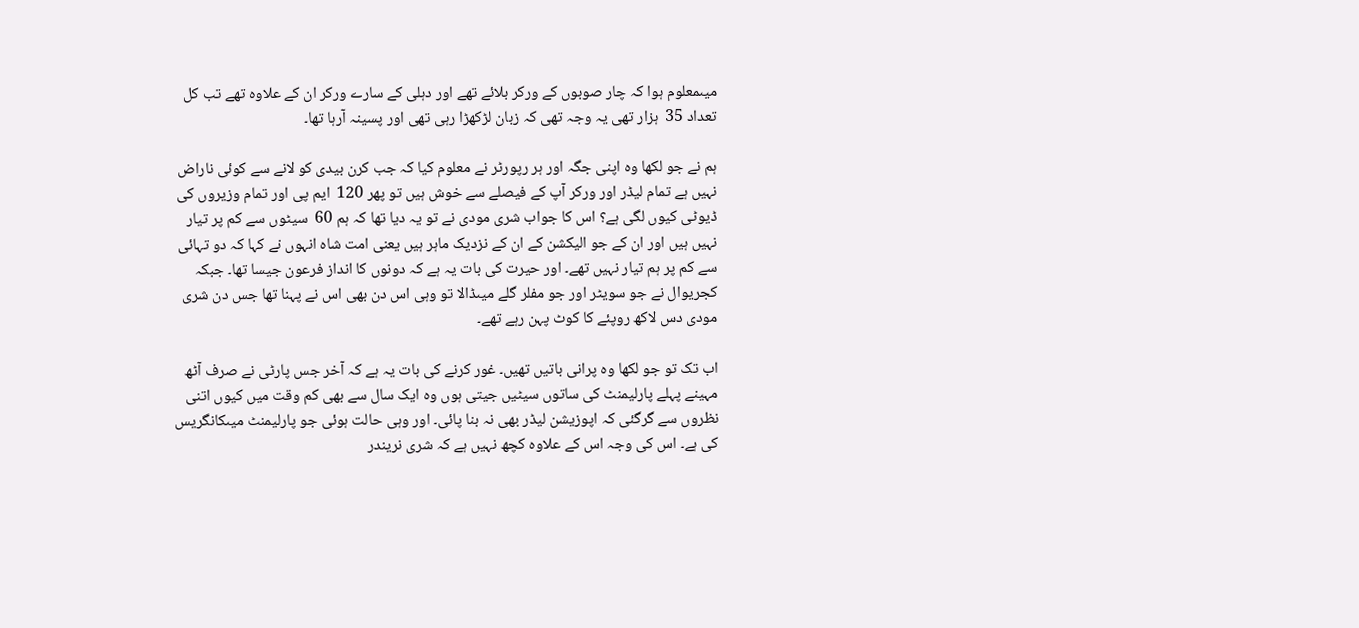میںمعلوم ہوا کہ چار صوبوں کے ورکر بلائے تھے اور دہلی کے سارے ورکر ان کے علاوہ تھے تب کل تعداد 35  ہزار تھی یہ وجہ تھی کہ زبان لڑکھڑا رہی تھی اور پسینہ آرہا تھا۔

ہم نے جو لکھا وہ اپنی جگہ اور ہر رپورٹر نے معلوم کیا کہ جب کرن بیدی کو لانے سے کوئی ناراض نہیں ہے تمام لیڈر اور ورکر آپ کے فیصلے سے خوش ہیں تو پھر 120  ایم پی اور تمام وزیروں کی ڈیوٹی کیوں لگی ہے؟ اس کا جواب شری مودی نے تو یہ دیا تھا کہ ہم 60  سیٹوں سے کم پر تیار نہیں ہیں اور ان کے جو الیکشن کے ان کے نزدیک ماہر ہیں یعنی امت شاہ انہوں نے کہا کہ دو تہائی سے کم پر ہم تیار نہیں تھے۔ اور حیرت کی بات یہ ہے کہ دونوں کا انداز فرعون جیسا تھا۔ جبکہ کجریوال نے جو سویٹر اور جو مفلر گلے میںڈالا تو وہی اس دن بھی اس نے پہنا تھا جس دن شری مودی دس لاکھ روپئے کا کوٹ پہن رہے تھے۔

اب تک تو جو لکھا وہ پرانی باتیں تھیں۔ غور کرنے کی بات یہ ہے کہ آخر جس پارٹی نے صرف آٹھ مہینے پہلے پارلیمنٹ کی ساتوں سیٹیں جیتی ہوں وہ ایک سال سے بھی کم وقت میں کیوں اتنی نظروں سے گرگئی کہ اپوزیشن لیڈر بھی نہ بنا پائی۔ اور وہی حالت ہوئی جو پارلیمنٹ میںکانگریس کی ہے۔ اس کی وجہ اس کے علاوہ کچھ نہیں ہے کہ شری نریندر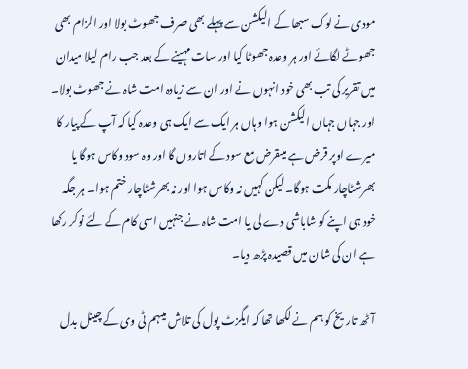مودی نے لوک سبھا کے الیکشن سے پہلے بھی صرف جھوٹ بولا اور الزام بھی جھوٹے لگائے اور ہر وعدہ جھوٹا کیا اور سات مہینے کے بعد جب رام لیلا میدان میں تقریر کی تب بھی خود انہوں نے اور ان سے زیادہ امت شاہ نے جھوٹ بولا۔ اور جہاں جہاں الیکشن ہوا وہاں ہر ایک سے ایک ہی وعدہ کیا کہ آپ کے پیار کا میرے اوپر قرض ہے میںقرض مع سود کے اتاروں گا اور وہ سود وکاس ہوگا یا بھرشٹاچار مکت ہوگا۔ لیکن کہیں نہ وکاس ہوا اور نہ بھرشٹاچار ختم ہوا۔ ہر جگہ خود ہی اپنے کو شاباشی دے لی یا امت شاہ نے جنہیں اسی کام کے لئے نوکر رکھا ہے ان کی شان میں قصیدہ پڑھ دیا۔

آٹھ تاریخ کو ہم نے لکھا تھا کہ ایگزٹ پول کی تلاش میںہم ٹی وی کے چینل بدل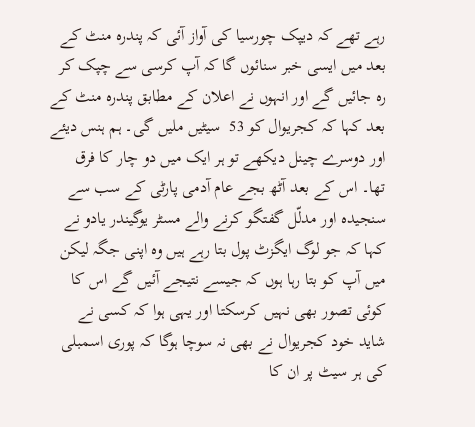رہے تھے کہ دیپک چورسیا کی آواز آئی کہ پندرہ منٹ کے بعد میں ایسی خبر سنائوں گا کہ آپ کرسی سے چپک کر رہ جائیں گے اور انہوں نے اعلان کے مطابق پندرہ منٹ کے بعد کہا کہ کجریوال کو 53  سیٹیں ملیں گی۔ ہم ہنس دیئے اور دوسرے چینل دیکھے تو ہر ایک میں دو چار کا فرق تھا۔ اس کے بعد آٹھ بجے عام آدمی پارٹی کے سب سے سنجیدہ اور مدلّل گفتگو کرنے والے مسٹر یوگیندر یادو نے کہا کہ جو لوگ ایگزٹ پول بتا رہے ہیں وہ اپنی جگہ لیکن میں آپ کو بتا رہا ہوں کہ جیسے نتیجے آئیں گے اس کا کوئی تصور بھی نہیں کرسکتا اور یہی ہوا کہ کسی نے شاید خود کجریوال نے بھی نہ سوچا ہوگا کہ پوری اسمبلی کی ہر سیٹ پر ان کا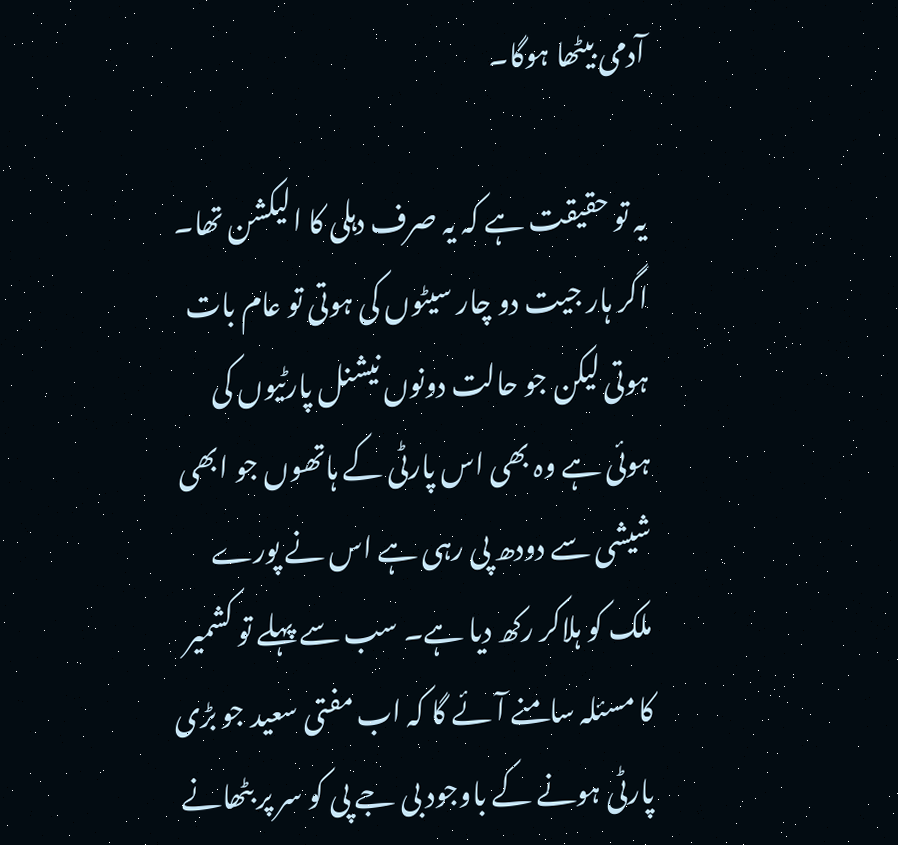آدمی بیٹھا ہوگا۔

یہ تو حقیقت ہے کہ یہ صرف دہلی کا الیکشن تھا۔ اگر ہار جیت دو چار سیٹوں کی ہوتی تو عام بات ہوتی لیکن جو حالت دونوں نیشنل پارٹیوں کی ہوئی ہے وہ بھی اس پارٹی کے ہاتھوں جو ابھی شیشی سے دودھ پی رہی ہے اس نے پورے ملک کو ہلاکر رکھ دیا ہے۔ سب سے پہلے تو کشمیر کا مسئلہ سامنے آئے گا کہ اب مفتی سعید جو بڑی پارٹی ہونے کے باوجود بی جے پی کو سر پر بٹھانے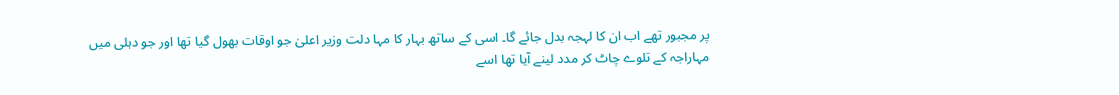پر مجبور تھے اب ان کا لہجہ بدل جائے گا۔ اسی کے ساتھ بہار کا مہا دلت وزیر اعلیٰ جو اوقات بھول گیا تھا اور جو دہلی میں مہاراجہ کے تلوے چاٹ کر مدد لینے آیا تھا اسے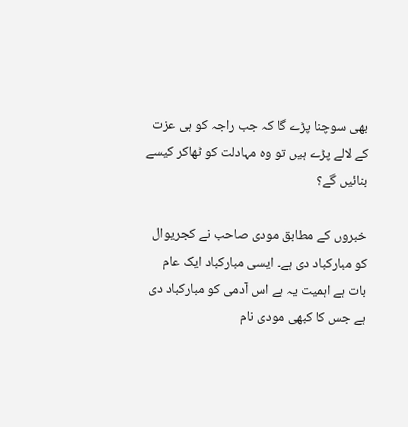بھی سوچنا پڑے گا کہ جب راجہ کو ہی عزت کے لالے پڑے ہیں تو وہ مہادلت کو ٹھاکر کیسے بنائیں گے؟

خبروں کے مطابق مودی صاحب نے کجریوال کو مبارکباد دی ہے۔ ایسی مبارکباد ایک عام بات ہے اہمیت یہ ہے اس آدمی کو مبارکباد دی ہے جس کا کبھی مودی نام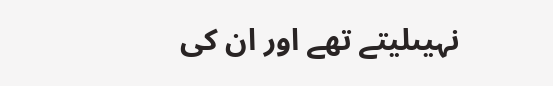نہیںلیتے تھے اور ان کی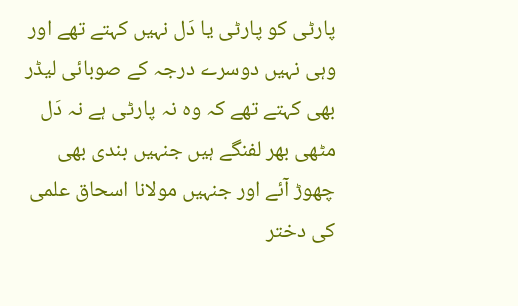پارٹی کو پارٹی یا دَل نہیں کہتے تھے اور وہی نہیں دوسرے درجہ کے صوبائی لیڈر بھی کہتے تھے کہ وہ نہ پارٹی ہے نہ دَل مٹھی بھر لفنگے ہیں جنہیں بندی بھی چھوڑ آئے اور جنہیں مولانا اسحاق علمی کی دختر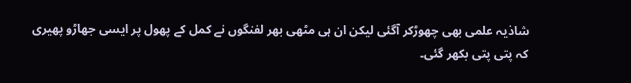شاذیہ علمی بھی چھوڑکر آگئی لیکن ان ہی مٹھی بھر لفنگوں نے کمل کے پھول پر ایسی جھاڑو پھیری کہ پتی پتی بکھر گئی۔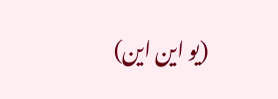(یو این این)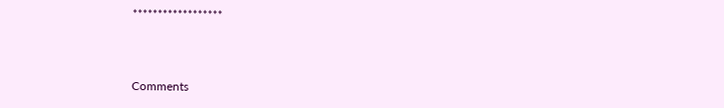******************



Comments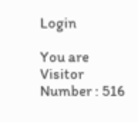Login

You are Visitor Number : 516